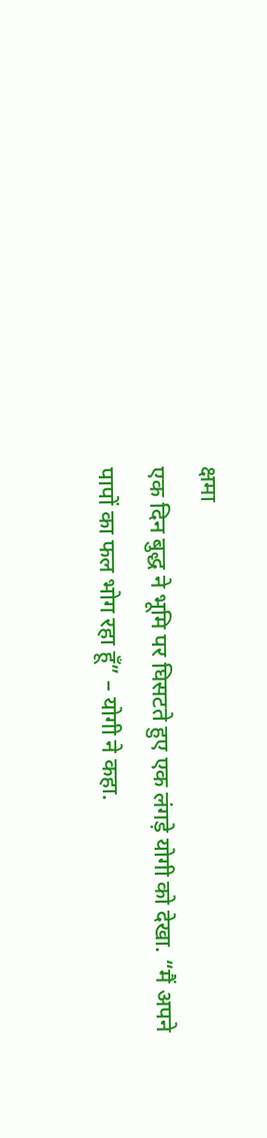क्षमा
एक दिन बुद्ध ने भूमि पर घिसटते हुए एक लंगड़े योगी को देखा. “मैं अपने पापों का फल भोग रहा हूँ” – योगी ने कहा.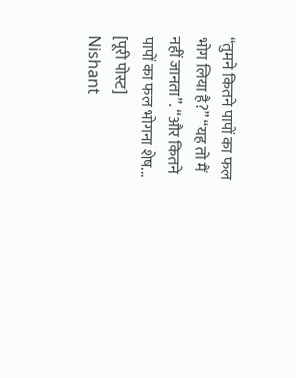“तुमने कितने पापों का फल भोग लिया है?” “यह तो मैं नहीं जानता”. “और कितने पापों का फल भोगना शेष...
[पूरी पोस्ट]
Nishant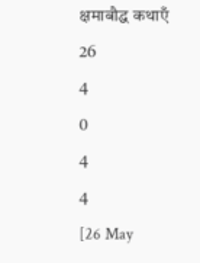क्षमाबौद्ध कथाएँ
26
4
0
4
4
[26 May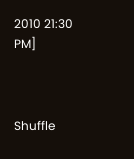2010 21:30 PM]



Shuffle